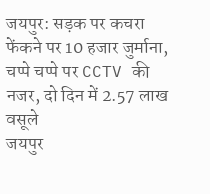जयपुर: सड़क पर कचरा फेंकने पर 10 हजार जुर्माना, चप्पे चप्पे पर CCTV की नजर, दो दिन में 2.57 लाख वसूले
जयपुर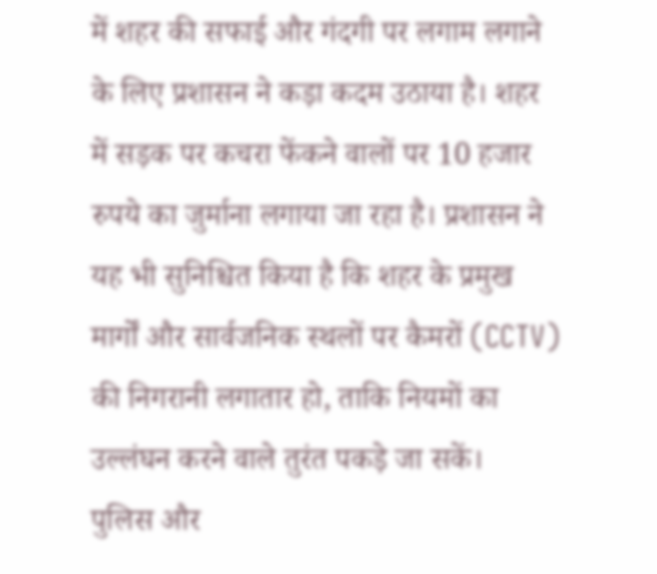में शहर की सफाई और गंदगी पर लगाम लगाने के लिए प्रशासन ने कड़ा कदम उठाया है। शहर में सड़क पर कचरा फेंकने वालों पर 10 हजार रुपये का जुर्माना लगाया जा रहा है। प्रशासन ने यह भी सुनिश्चित किया है कि शहर के प्रमुख मार्गों और सार्वजनिक स्थलों पर कैमरों (CCTV) की निगरानी लगातार हो, ताकि नियमों का उल्लंघन करने वाले तुरंत पकड़े जा सकें।
पुलिस और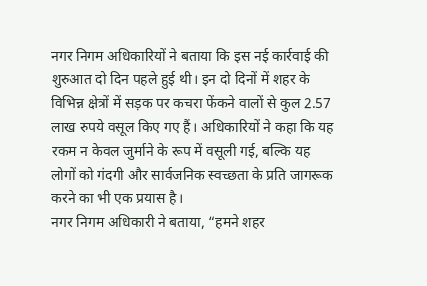नगर निगम अधिकारियों ने बताया कि इस नई कार्रवाई की शुरुआत दो दिन पहले हुई थी। इन दो दिनों में शहर के विभिन्न क्षेत्रों में सड़क पर कचरा फेंकने वालों से कुल 2.57 लाख रुपये वसूल किए गए हैं। अधिकारियों ने कहा कि यह रकम न केवल जुर्माने के रूप में वसूली गई, बल्कि यह लोगों को गंदगी और सार्वजनिक स्वच्छता के प्रति जागरूक करने का भी एक प्रयास है।
नगर निगम अधिकारी ने बताया, “हमने शहर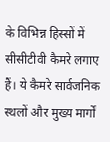के विभिन्न हिस्सों में सीसीटीवी कैमरे लगाए हैं। ये कैमरे सार्वजनिक स्थलों और मुख्य मार्गों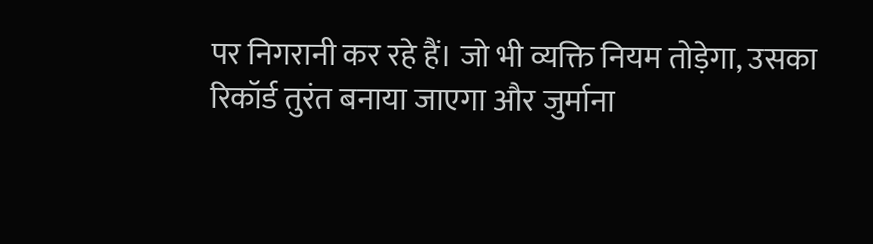पर निगरानी कर रहे हैं। जो भी व्यक्ति नियम तोड़ेगा, उसका रिकॉर्ड तुरंत बनाया जाएगा और जुर्माना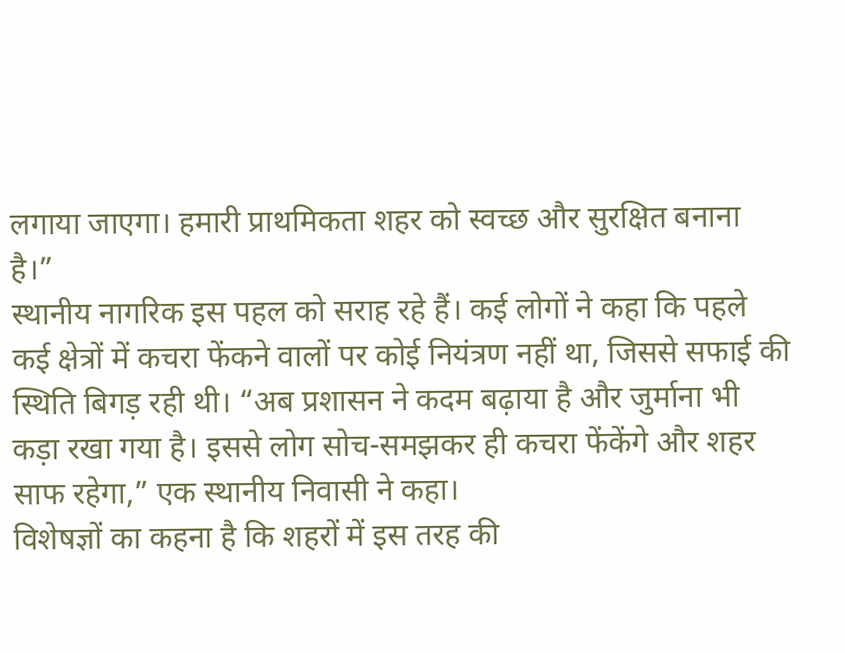लगाया जाएगा। हमारी प्राथमिकता शहर को स्वच्छ और सुरक्षित बनाना है।”
स्थानीय नागरिक इस पहल को सराह रहे हैं। कई लोगों ने कहा कि पहले कई क्षेत्रों में कचरा फेंकने वालों पर कोई नियंत्रण नहीं था, जिससे सफाई की स्थिति बिगड़ रही थी। “अब प्रशासन ने कदम बढ़ाया है और जुर्माना भी कड़ा रखा गया है। इससे लोग सोच-समझकर ही कचरा फेंकेंगे और शहर साफ रहेगा,” एक स्थानीय निवासी ने कहा।
विशेषज्ञों का कहना है कि शहरों में इस तरह की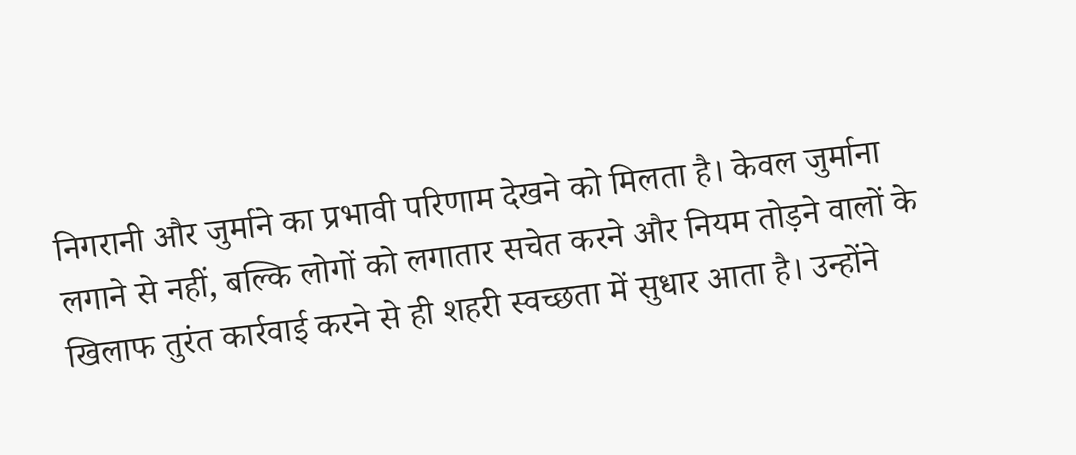निगरानी और जुर्माने का प्रभावी परिणाम देखने को मिलता है। केवल जुर्माना लगाने से नहीं, बल्कि लोगों को लगातार सचेत करने और नियम तोड़ने वालों के खिलाफ तुरंत कार्रवाई करने से ही शहरी स्वच्छता में सुधार आता है। उन्होंने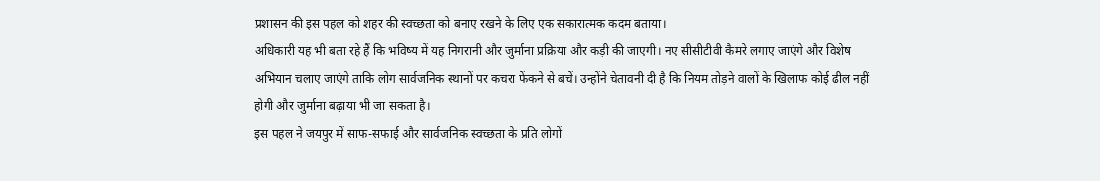प्रशासन की इस पहल को शहर की स्वच्छता को बनाए रखने के लिए एक सकारात्मक कदम बताया।
अधिकारी यह भी बता रहे हैं कि भविष्य में यह निगरानी और जुर्माना प्रक्रिया और कड़ी की जाएगी। नए सीसीटीवी कैमरे लगाए जाएंगे और विशेष अभियान चलाए जाएंगे ताकि लोग सार्वजनिक स्थानों पर कचरा फेंकने से बचें। उन्होंने चेतावनी दी है कि नियम तोड़ने वालों के खिलाफ कोई ढील नहीं होगी और जुर्माना बढ़ाया भी जा सकता है।
इस पहल ने जयपुर में साफ-सफाई और सार्वजनिक स्वच्छता के प्रति लोगों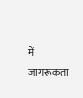में जागरूकता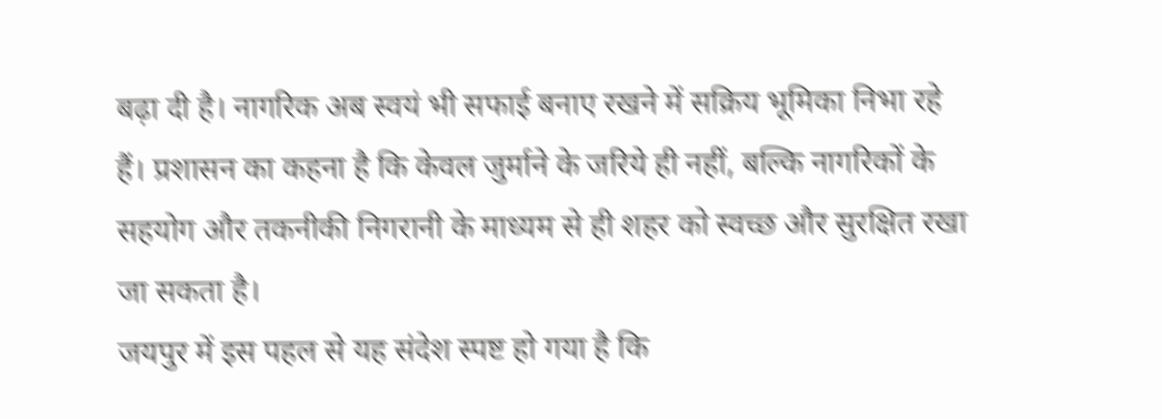बढ़ा दी है। नागरिक अब स्वयं भी सफाई बनाए रखने में सक्रिय भूमिका निभा रहे हैं। प्रशासन का कहना है कि केवल जुर्माने के जरिये ही नहीं, बल्कि नागरिकों के सहयोग और तकनीकी निगरानी के माध्यम से ही शहर को स्वच्छ और सुरक्षित रखा जा सकता है।
जयपुर में इस पहल से यह संदेश स्पष्ट हो गया है कि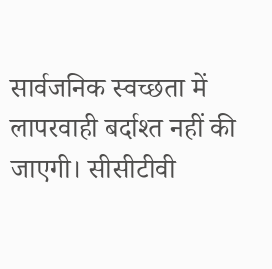सार्वजनिक स्वच्छता में लापरवाही बर्दाश्त नहीं की जाएगी। सीसीटीवी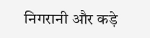निगरानी और कड़े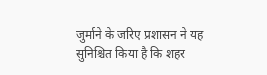जुर्माने के जरिए प्रशासन ने यह सुनिश्चित किया है कि शहर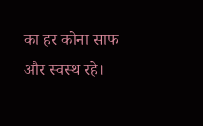का हर कोना साफ और स्वस्थ रहे।